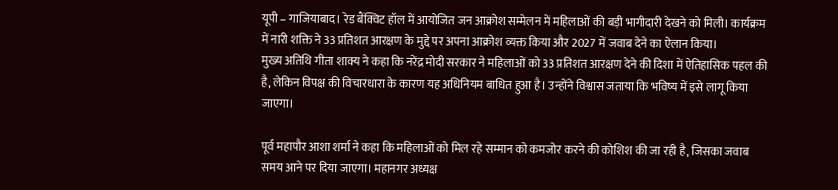यूपी – गाजियाबाद। रेड बैंक्विट हॉल में आयोजित जन आक्रोश सम्मेलन में महिलाओं की बड़ी भागीदारी देखने को मिली। कार्यक्रम में नारी शक्ति ने 33 प्रतिशत आरक्षण के मुद्दे पर अपना आक्रोश व्यक्त किया और 2027 में जवाब देने का ऐलान किया।
मुख्य अतिथि गीता शाक्य ने कहा कि नरेंद्र मोदी सरकार ने महिलाओं को 33 प्रतिशत आरक्षण देने की दिशा में ऐतिहासिक पहल की है, लेकिन विपक्ष की विचारधारा के कारण यह अधिनियम बाधित हुआ है। उन्होंने विश्वास जताया कि भविष्य में इसे लागू किया जाएगा।

पूर्व महापौर आशा शर्मा ने कहा कि महिलाओं को मिल रहे सम्मान को कमजोर करने की कोशिश की जा रही है, जिसका जवाब समय आने पर दिया जाएगा। महानगर अध्यक्ष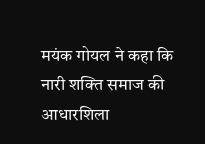मयंक गोयल ने कहा कि नारी शक्ति समाज की आधारशिला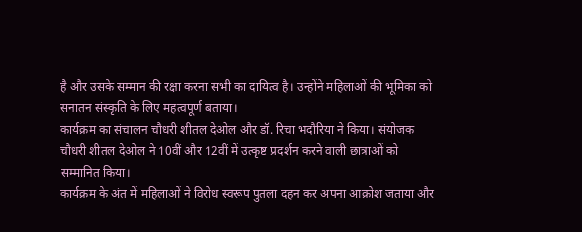है और उसके सम्मान की रक्षा करना सभी का दायित्व है। उन्होंने महिलाओं की भूमिका को सनातन संस्कृति के लिए महत्वपूर्ण बताया।
कार्यक्रम का संचालन चौधरी शीतल देओल और डॉ. रिचा भदौरिया ने किया। संयोजक चौधरी शीतल देओल ने 10वीं और 12वीं में उत्कृष्ट प्रदर्शन करने वाली छात्राओं को सम्मानित किया।
कार्यक्रम के अंत में महिलाओं ने विरोध स्वरूप पुतला दहन कर अपना आक्रोश जताया और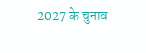2027 के चुनाव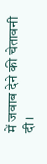में जवाब देने की चेतावनी दी।